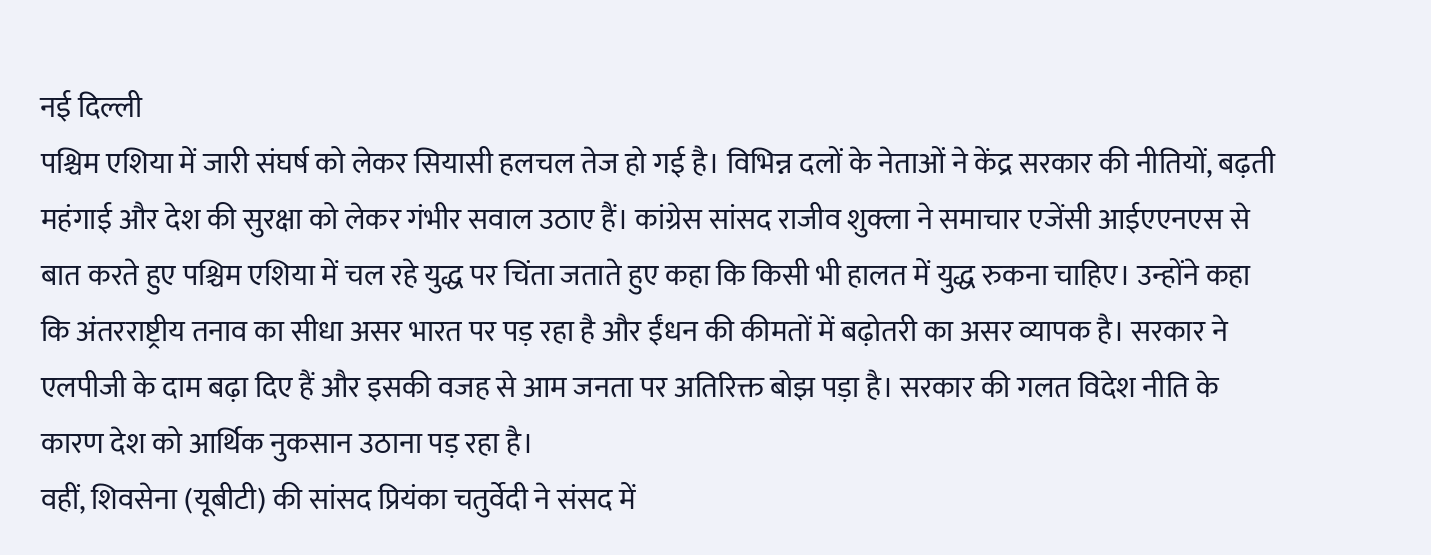नई दिल्ली
पश्चिम एशिया में जारी संघर्ष को लेकर सियासी हलचल तेज हो गई है। विभिन्न दलों के नेताओं ने केंद्र सरकार की नीतियों, बढ़ती महंगाई और देश की सुरक्षा को लेकर गंभीर सवाल उठाए हैं। कांग्रेस सांसद राजीव शुक्ला ने समाचार एजेंसी आईएएनएस से बात करते हुए पश्चिम एशिया में चल रहे युद्ध पर चिंता जताते हुए कहा कि किसी भी हालत में युद्ध रुकना चाहिए। उन्होंने कहा कि अंतरराष्ट्रीय तनाव का सीधा असर भारत पर पड़ रहा है और ईंधन की कीमतों में बढ़ोतरी का असर व्यापक है। सरकार ने एलपीजी के दाम बढ़ा दिए हैं और इसकी वजह से आम जनता पर अतिरिक्त बोझ पड़ा है। सरकार की गलत विदेश नीति के कारण देश को आर्थिक नुकसान उठाना पड़ रहा है।
वहीं, शिवसेना (यूबीटी) की सांसद प्रियंका चतुर्वेदी ने संसद में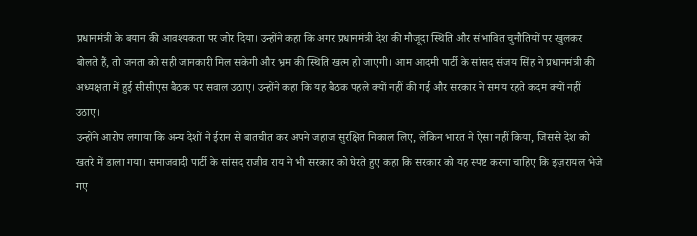प्रधानमंत्री के बयान की आवश्यकता पर जोर दिया। उन्होंने कहा कि अगर प्रधानमंत्री देश की मौजूदा स्थिति और संभावित चुनौतियों पर खुलकर बोलते हैं, तो जनता को सही जानकारी मिल सकेगी और भ्रम की स्थिति खत्म हो जाएगी। आम आदमी पार्टी के सांसद संजय सिंह ने प्रधानमंत्री की अध्यक्षता में हुई सीसीएस बैठक पर सवाल उठाए। उन्होंने कहा कि यह बैठक पहले क्यों नहीं की गई और सरकार ने समय रहते कदम क्यों नहीं उठाए।
उन्होंने आरोप लगाया कि अन्य देशों ने ईरान से बातचीत कर अपने जहाज सुरक्षित निकाल लिए, लेकिन भारत ने ऐसा नहीं किया, जिससे देश को खतरे में डाला गया। समाजवादी पार्टी के सांसद राजीव राय ने भी सरकार को घेरते हुए कहा कि सरकार को यह स्पष्ट करना चाहिए कि इज़रायल भेजे गए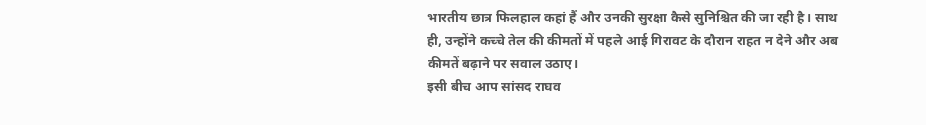भारतीय छात्र फिलहाल कहां हैं और उनकी सुरक्षा कैसे सुनिश्चित की जा रही है। साथ ही, उन्होंने कच्चे तेल की कीमतों में पहले आई गिरावट के दौरान राहत न देने और अब कीमतें बढ़ाने पर सवाल उठाए।
इसी बीच आप सांसद राघव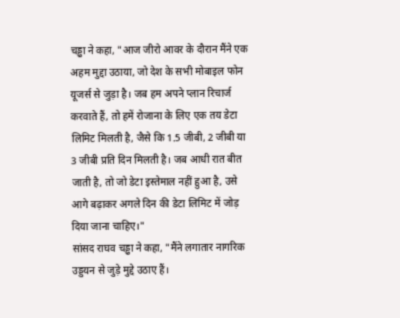चड्ढा ने कहा, "आज जीरो आवर के दौरान मैंने एक अहम मुद्दा उठाया, जो देश के सभी मोबाइल फोन यूजर्स से जुड़ा है। जब हम अपने प्लान रिचार्ज करवाते हैं, तो हमें रोजाना के लिए एक तय डेटा लिमिट मिलती है, जैसे कि 1.5 जीबी, 2 जीबी या 3 जीबी प्रति दिन मिलती है। जब आधी रात बीत जाती है, तो जो डेटा इस्तेमाल नहीं हुआ है, उसे आगे बढ़ाकर अगले दिन की डेटा लिमिट में जोड़ दिया जाना चाहिए।"
सांसद राघव चड्ढा ने कहा, "मैंने लगातार नागरिक उड्डयन से जुड़े मुद्दे उठाए हैं।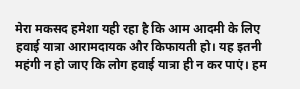मेरा मकसद हमेशा यही रहा है कि आम आदमी के लिए हवाई यात्रा आरामदायक और किफायती हो। यह इतनी महंगी न हो जाए कि लोग हवाई यात्रा ही न कर पाएं। हम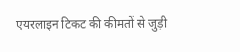एयरलाइन टिकट की कीमतों से जुड़ी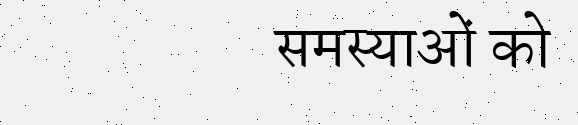समस्याओं को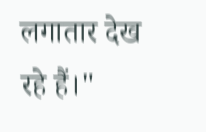लगातार देख रहे हैं।"